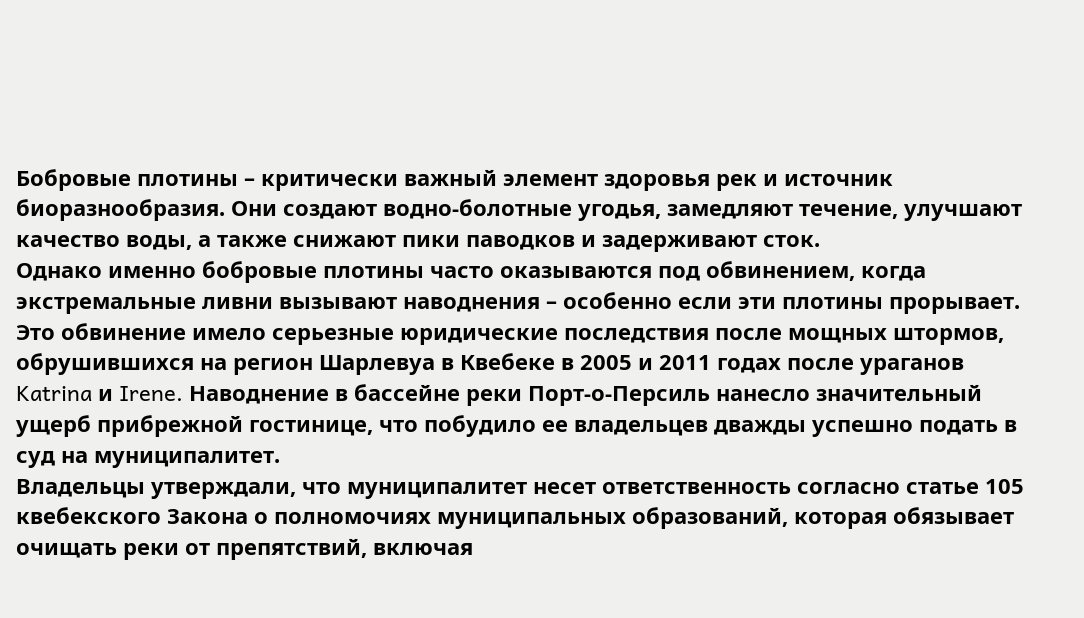Бобровые плотины – критически важный элемент здоровья рек и источник биоразнообразия. Они создают водно-болотные угодья, замедляют течение, улучшают качество воды, а также снижают пики паводков и задерживают сток.
Однако именно бобровые плотины часто оказываются под обвинением, когда экстремальные ливни вызывают наводнения – особенно если эти плотины прорывает. Это обвинение имело серьезные юридические последствия после мощных штормов, обрушившихся на регион Шарлевуа в Квебеке в 2005 и 2011 годах после ураганов Katrina и Irene. Наводнение в бассейне реки Порт-о-Персиль нанесло значительный ущерб прибрежной гостинице, что побудило ее владельцев дважды успешно подать в суд на муниципалитет.
Владельцы утверждали, что муниципалитет несет ответственность согласно статье 105 квебекского Закона о полномочиях муниципальных образований, которая обязывает очищать реки от препятствий, включая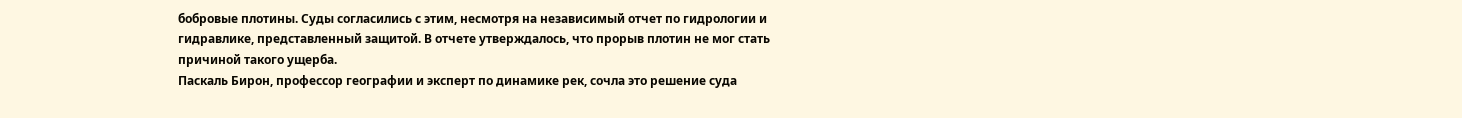бобровые плотины. Суды согласились с этим, несмотря на независимый отчет по гидрологии и гидравлике, представленный защитой. В отчете утверждалось, что прорыв плотин не мог стать причиной такого ущерба.
Паскаль Бирон, профессор географии и эксперт по динамике рек, сочла это решение суда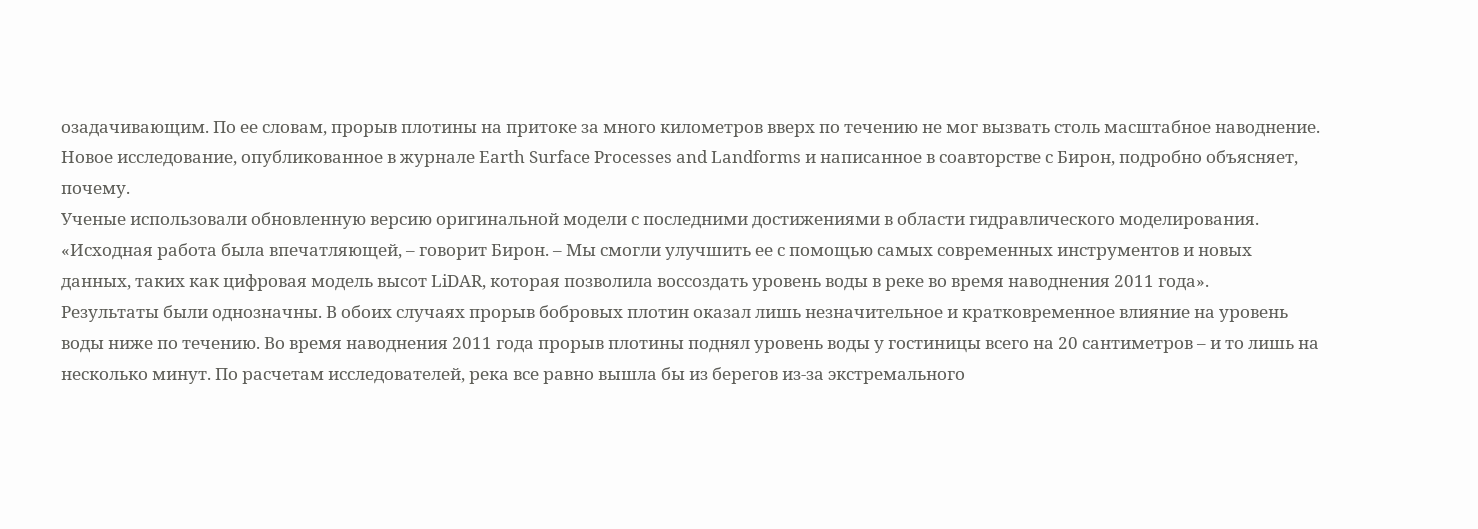озадачивающим. По ее словам, прорыв плотины на притоке за много километров вверх по течению не мог вызвать столь масштабное наводнение. Новое исследование, опубликованное в журнале Earth Surface Processes and Landforms и написанное в соавторстве с Бирон, подробно объясняет, почему.
Ученые использовали обновленную версию оригинальной модели с последними достижениями в области гидравлического моделирования. «Исходная работа была впечатляющей, – говорит Бирон. – Мы смогли улучшить ее с помощью самых современных инструментов и новых данных, таких как цифровая модель высот LiDAR, которая позволила воссоздать уровень воды в реке во время наводнения 2011 года».
Результаты были однозначны. В обоих случаях прорыв бобровых плотин оказал лишь незначительное и кратковременное влияние на уровень воды ниже по течению. Во время наводнения 2011 года прорыв плотины поднял уровень воды у гостиницы всего на 20 сантиметров – и то лишь на несколько минут. По расчетам исследователей, река все равно вышла бы из берегов из-за экстремального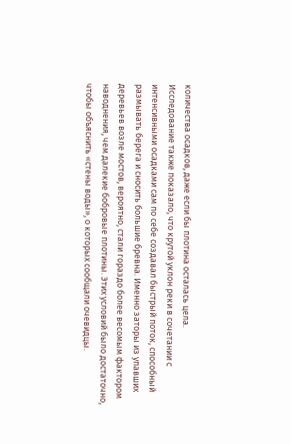количества осадков, даже если бы плотина осталась цела.
Исследование также показало, что крутой уклон реки в сочетании с интенсивными осадками сам по себе создавал быстрый поток, способный размывать берега и сносить большие бревна. Именно заторы из упавших деревьев возле мостов, вероятно, стали гораздо более весомым фактором наводнения, чем далекие бобровые плотины. Этих условий было достаточно, чтобы объяснить «стены воды», о которых сообщали очевидцы.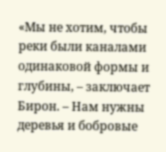«Мы не хотим, чтобы реки были каналами одинаковой формы и глубины, – заключает Бирон. – Нам нужны деревья и бобровые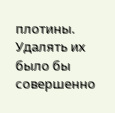плотины. Удалять их было бы совершенно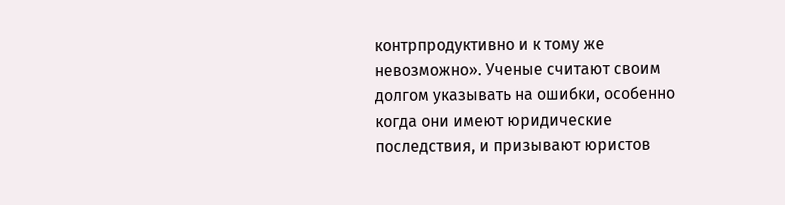контрпродуктивно и к тому же невозможно». Ученые считают своим долгом указывать на ошибки, особенно когда они имеют юридические последствия, и призывают юристов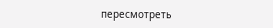пересмотреть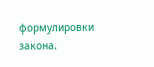формулировки закона.